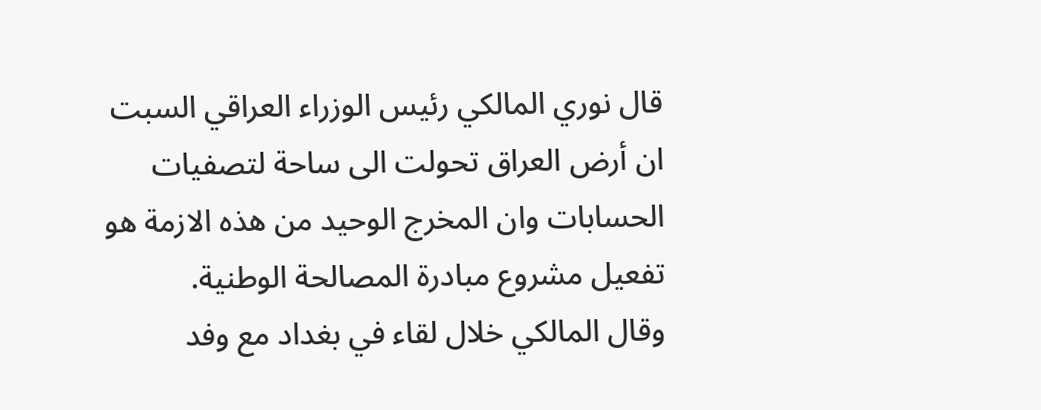قال نوري المالكي رئيس الوزراء العراقي السبت ان أرض العراق تحولت الى ساحة لتصفيات الحسابات وان المخرج الوحيد من هذه الازمة هو تفعيل مشروع مبادرة المصالحة الوطنية.
وقال المالكي خلال لقاء في بغداد مع وفد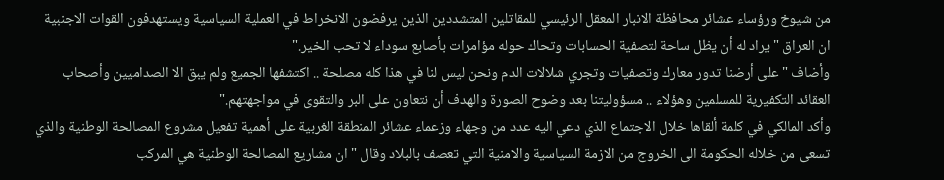من شيوخ ورؤساء عشائر محافظة الانبار المعقل الرئيسي للمقاتلين المتشددين الذين يرفضون الانخراط في العملية السياسية ويستهدفون القوات الاجنبية ان العراق "يراد له أن يظل ساحة لتصفية الحسابات وتحاك حوله مؤامرات بأصابع سوداء لا تحب الخير."
وأضاف "على أرضنا تدور معارك وتصفيات وتجري شلالات الدم ونحن ليس لنا في هذا كله مصلحة .. اكتشفها الجميع ولم يبق الا الصداميين وأصحاب العقائد التكفيرية للمسلمين وهؤلاء .. مسؤوليتنا بعد وضوح الصورة والهدف أن نتعاون على البر والتقوى في مواجهتهم."
وأكد المالكي في كلمة ألقاها خلال الاجتماع الذي دعي اليه عدد من وجهاء وزعماء عشائر المنطقة الغربية على أهمية تفعيل مشروع المصالحة الوطنية والذي تسعى من خلاله الحكومة الى الخروج من الازمة السياسية والامنية التي تعصف بالبلاد وقال "ان مشاريع المصالحة الوطنية هي المركب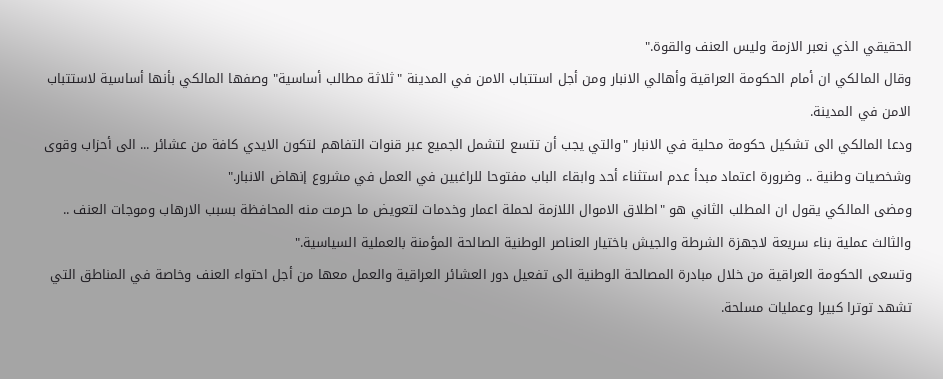الحقيقي الذي نعبر الازمة وليس العنف والقوة."
وقال المالكي ان أمام الحكومة العراقية وأهالي الانبار ومن أجل استتباب الامن في المدينة "ثلاثة مطالب أساسية" وصفها المالكي بأنها أساسية لاستتباب الامن في المدينة.
ودعا المالكي الى تشكيل حكومة محلية في الانبار "والتي يجب أن تتسع لتشمل الجميع عبر قنوات التفاهم لتكون الايدي كافة من عشائر ... الى أحزاب وقوى وشخصيات وطنية .. وضرورة اعتماد مبدأ عدم استثناء أحد وابقاء الباب مفتوحا للراغبين في العمل في مشروع إنهاض الانبار."
ومضى المالكي يقول ان المطلب الثاني هو "اطلاق الاموال اللازمة لحملة اعمار وخدمات لتعويض ما حرمت منه المحافظة بسبب الارهاب وموجات العنف .. والثالث عملية بناء سريعة لاجهزة الشرطة والجيش باختيار العناصر الوطنية الصالحة المؤمنة بالعملية السياسية."
وتسعى الحكومة العراقية من خلال مبادرة المصالحة الوطنية الى تفعيل دور العشائر العراقية والعمل معها من أجل احتواء العنف وخاصة في المناطق التي تشهد توترا كبيرا وعمليات مسلحة.